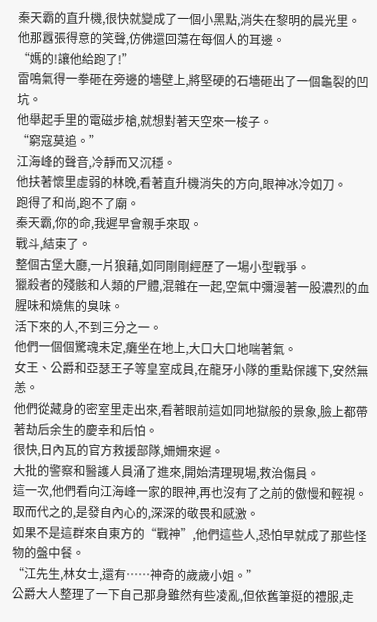秦天霸的直升機,很快就變成了一個小黑點,消失在黎明的晨光里。
他那囂張得意的笑聲,仿佛還回蕩在每個人的耳邊。
“媽的!讓他給跑了!”
雷鳴氣得一拳砸在旁邊的墻壁上,將堅硬的石墻砸出了一個龜裂的凹坑。
他舉起手里的電磁步槍,就想對著天空來一梭子。
“窮寇莫追。”
江海峰的聲音,冷靜而又沉穩。
他扶著懷里虛弱的林晚,看著直升機消失的方向,眼神冰冷如刀。
跑得了和尚,跑不了廟。
秦天霸,你的命,我遲早會親手來取。
戰斗,結束了。
整個古堡大廳,一片狼藉,如同剛剛經歷了一場小型戰爭。
獵殺者的殘骸和人類的尸體,混雜在一起,空氣中彌漫著一股濃烈的血腥味和燒焦的臭味。
活下來的人,不到三分之一。
他們一個個驚魂未定,癱坐在地上,大口大口地喘著氣。
女王、公爵和亞瑟王子等皇室成員,在龍牙小隊的重點保護下,安然無恙。
他們從藏身的密室里走出來,看著眼前這如同地獄般的景象,臉上都帶著劫后余生的慶幸和后怕。
很快,日內瓦的官方救援部隊,姍姍來遲。
大批的警察和醫護人員涌了進來,開始清理現場,救治傷員。
這一次,他們看向江海峰一家的眼神,再也沒有了之前的傲慢和輕視。
取而代之的,是發自內心的,深深的敬畏和感激。
如果不是這群來自東方的“戰神”,他們這些人,恐怕早就成了那些怪物的盤中餐。
“江先生,林女士,還有……神奇的歲歲小姐。”
公爵大人整理了一下自己那身雖然有些凌亂,但依舊筆挺的禮服,走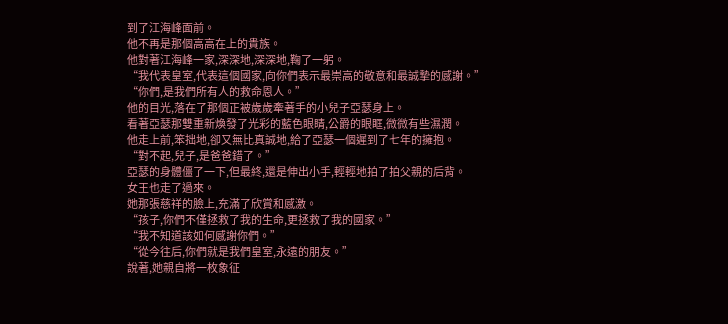到了江海峰面前。
他不再是那個高高在上的貴族。
他對著江海峰一家,深深地,深深地,鞠了一躬。
“我代表皇室,代表這個國家,向你們表示最崇高的敬意和最誠摯的感謝。”
“你們,是我們所有人的救命恩人。”
他的目光,落在了那個正被歲歲牽著手的小兒子亞瑟身上。
看著亞瑟那雙重新煥發了光彩的藍色眼睛,公爵的眼眶,微微有些濕潤。
他走上前,笨拙地,卻又無比真誠地,給了亞瑟一個遲到了七年的擁抱。
“對不起,兒子,是爸爸錯了。”
亞瑟的身體僵了一下,但最終,還是伸出小手,輕輕地拍了拍父親的后背。
女王也走了過來。
她那張慈祥的臉上,充滿了欣賞和感激。
“孩子,你們不僅拯救了我的生命,更拯救了我的國家。”
“我不知道該如何感謝你們。”
“從今往后,你們就是我們皇室,永遠的朋友。”
說著,她親自將一枚象征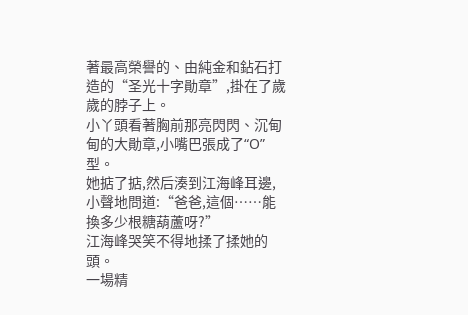著最高榮譽的、由純金和鉆石打造的“圣光十字勛章”,掛在了歲歲的脖子上。
小丫頭看著胸前那亮閃閃、沉甸甸的大勛章,小嘴巴張成了“O”型。
她掂了掂,然后湊到江海峰耳邊,小聲地問道:“爸爸,這個……能換多少根糖葫蘆呀?”
江海峰哭笑不得地揉了揉她的頭。
一場精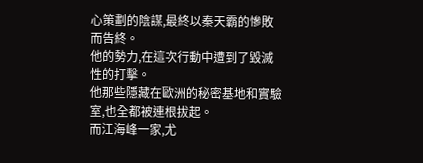心策劃的陰謀,最終以秦天霸的慘敗而告終。
他的勢力,在這次行動中遭到了毀滅性的打擊。
他那些隱藏在歐洲的秘密基地和實驗室,也全都被連根拔起。
而江海峰一家,尤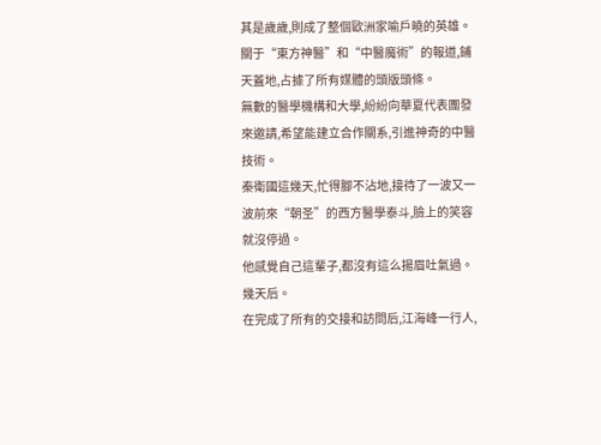其是歲歲,則成了整個歐洲家喻戶曉的英雄。
關于“東方神醫”和“中醫魔術”的報道,鋪天蓋地,占據了所有媒體的頭版頭條。
無數的醫學機構和大學,紛紛向華夏代表團發來邀請,希望能建立合作關系,引進神奇的中醫技術。
秦衛國這幾天,忙得腳不沾地,接待了一波又一波前來“朝圣”的西方醫學泰斗,臉上的笑容就沒停過。
他感覺自己這輩子,都沒有這么揚眉吐氣過。
幾天后。
在完成了所有的交接和訪問后,江海峰一行人,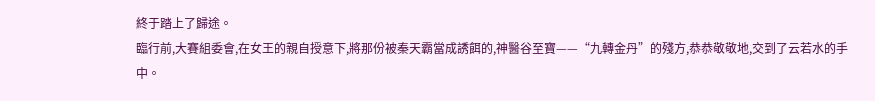終于踏上了歸途。
臨行前,大賽組委會,在女王的親自授意下,將那份被秦天霸當成誘餌的,神醫谷至寶——“九轉金丹”的殘方,恭恭敬敬地,交到了云若水的手中。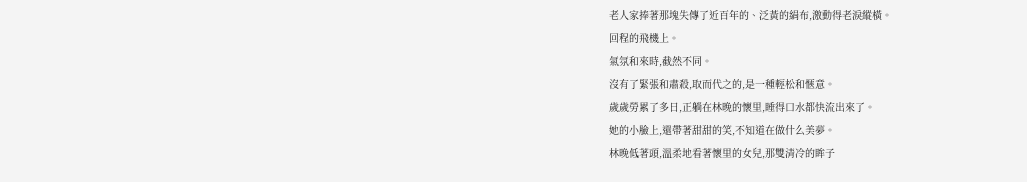老人家捧著那塊失傳了近百年的、泛黃的絹布,激動得老淚縱橫。
回程的飛機上。
氣氛和來時,截然不同。
沒有了緊張和肅殺,取而代之的,是一種輕松和愜意。
歲歲勞累了多日,正躺在林晚的懷里,睡得口水都快流出來了。
她的小臉上,還帶著甜甜的笑,不知道在做什么美夢。
林晚低著頭,溫柔地看著懷里的女兒,那雙清冷的眸子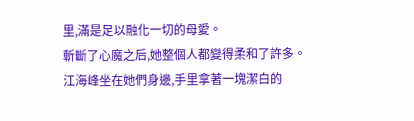里,滿是足以融化一切的母愛。
斬斷了心魔之后,她整個人都變得柔和了許多。
江海峰坐在她們身邊,手里拿著一塊潔白的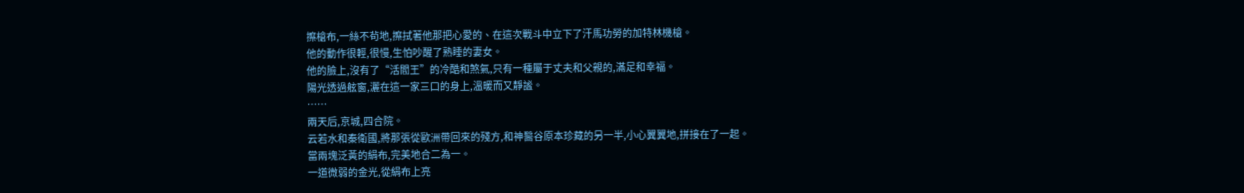擦槍布,一絲不茍地,擦拭著他那把心愛的、在這次戰斗中立下了汗馬功勞的加特林機槍。
他的動作很輕,很慢,生怕吵醒了熟睡的妻女。
他的臉上,沒有了“活閻王”的冷酷和煞氣,只有一種屬于丈夫和父親的,滿足和幸福。
陽光透過舷窗,灑在這一家三口的身上,溫暖而又靜謐。
……
兩天后,京城,四合院。
云若水和秦衛國,將那張從歐洲帶回來的殘方,和神醫谷原本珍藏的另一半,小心翼翼地,拼接在了一起。
當兩塊泛黃的絹布,完美地合二為一。
一道微弱的金光,從絹布上亮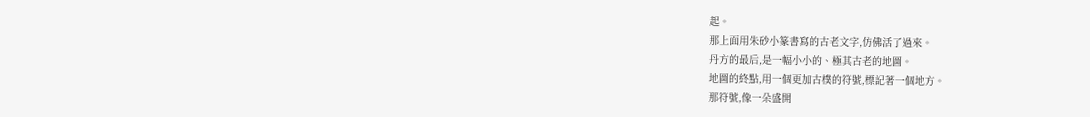起。
那上面用朱砂小篆書寫的古老文字,仿佛活了過來。
丹方的最后,是一幅小小的、極其古老的地圖。
地圖的終點,用一個更加古樸的符號,標記著一個地方。
那符號,像一朵盛開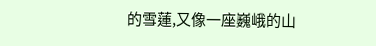的雪蓮,又像一座巍峨的山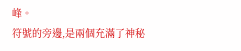峰。
符號的旁邊,是兩個充滿了神秘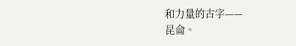和力量的古字——
昆侖。